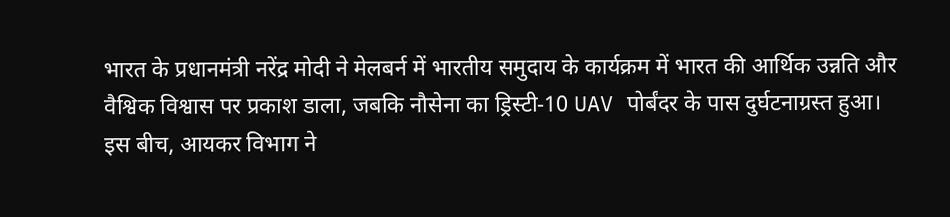भारत के प्रधानमंत्री नरेंद्र मोदी ने मेलबर्न में भारतीय समुदाय के कार्यक्रम में भारत की आर्थिक उन्नति और वैश्विक विश्वास पर प्रकाश डाला, जबकि नौसेना का ड्रिस्टी‑10 UAV पोर्बंदर के पास दुर्घटनाग्रस्त हुआ। इस बीच, आयकर विभाग ने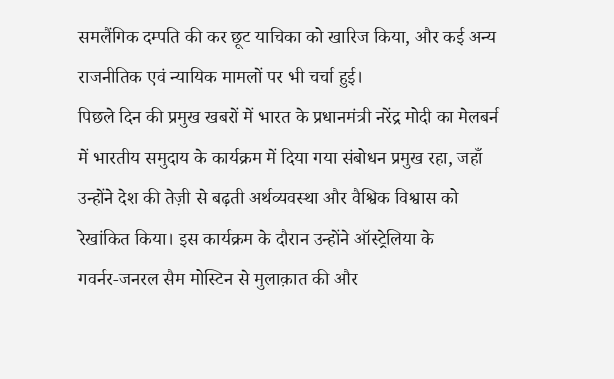समलैंगिक दम्पति की कर छूट याचिका को खारिज किया, और कई अन्य राजनीतिक एवं न्यायिक मामलों पर भी चर्चा हुई।
पिछले दिन की प्रमुख खबरों में भारत के प्रधानमंत्री नरेंद्र मोदी का मेलबर्न में भारतीय समुदाय के कार्यक्रम में दिया गया संबोधन प्रमुख रहा, जहाँ उन्होंने देश की तेज़ी से बढ़ती अर्थव्यवस्था और वैश्विक विश्वास को रेखांकित किया। इस कार्यक्रम के दौरान उन्होंने ऑस्ट्रेलिया के गवर्नर‑जनरल सैम मोस्टिन से मुलाक़ात की और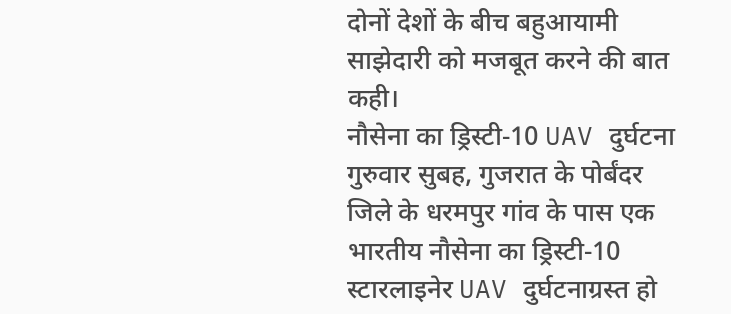दोनों देशों के बीच बहुआयामी साझेदारी को मजबूत करने की बात कही।
नौसेना का ड्रिस्टी‑10 UAV दुर्घटना
गुरुवार सुबह, गुजरात के पोर्बंदर जिले के धरमपुर गांव के पास एक भारतीय नौसेना का ड्रिस्टी‑10 स्टारलाइनेर UAV दुर्घटनाग्रस्त हो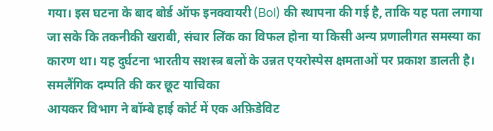गया। इस घटना के बाद बोर्ड ऑफ इनक्वायरी (BoI) की स्थापना की गई है, ताकि यह पता लगाया जा सके कि तकनीकी खराबी, संचार लिंक का विफल होना या किसी अन्य प्रणालीगत समस्या का कारण था। यह दुर्घटना भारतीय सशस्त्र बलों के उन्नत एयरोस्पेस क्षमताओं पर प्रकाश डालती है।
समलैंगिक दम्पति की कर छूट याचिका
आयकर विभाग ने बॉम्बे हाई कोर्ट में एक अफ़िडेविट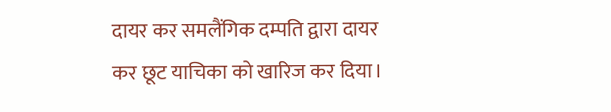दायर कर समलैंगिक दम्पति द्वारा दायर कर छूट याचिका को खारिज कर दिया।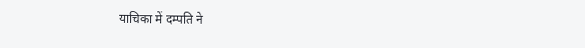याचिका में दम्पति ने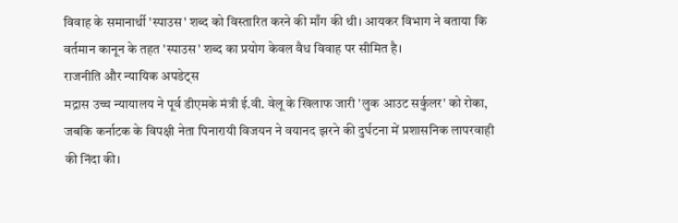विवाह के समानार्थी 'स्पाउस' शब्द को विस्तारित करने की माँग की थी। आयकर विभाग ने बताया कि वर्तमान कानून के तहत 'स्पाउस' शब्द का प्रयोग केवल वैध विवाह पर सीमित है।
राजनीति और न्यायिक अपडेट्स
मद्रास उच्च न्यायालय ने पूर्व डीएमके मंत्री ई.वी. वेलू के खिलाफ जारी 'लुक आउट सर्कुलर' को रोका, जबकि कर्नाटक के विपक्षी नेता पिनारायी विजयन ने वयानद झरने की दुर्घटना में प्रशासनिक लापरवाही की निंदा की।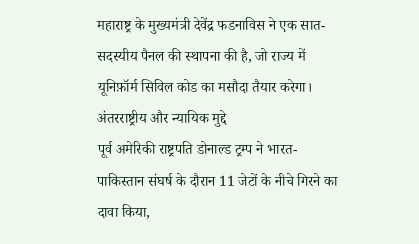महाराष्ट्र के मुख्यमंत्री देवेंद्र फडनाविस ने एक सात-सदस्यीय पैनल की स्थापना की है, जो राज्य में यूनिफ़ॉर्म सिविल कोड का मसौदा तैयार करेगा।
अंतरराष्ट्रीय और न्यायिक मुद्दे
पूर्व अमेरिकी राष्ट्रपति डोनाल्ड ट्रम्प ने भारत-पाकिस्तान संघर्ष के दौरान 11 जेटों के नीचे गिरने का दावा किया,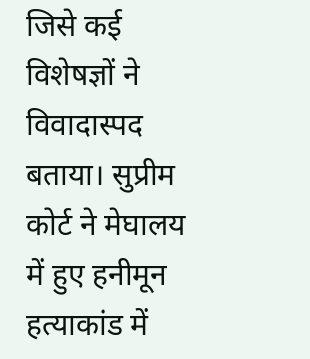जिसे कई विशेषज्ञों ने विवादास्पद बताया। सुप्रीम कोर्ट ने मेघालय में हुए हनीमून हत्याकांड में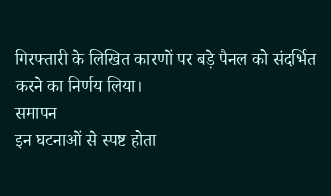गिरफ्तारी के लिखित कारणों पर बड़े पैनल को संदर्भित करने का निर्णय लिया।
समापन
इन घटनाओं से स्पष्ट होता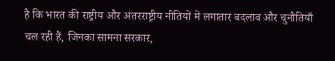है कि भारत की राष्ट्रीय और अंतरराष्ट्रीय नीतियों में लगातार बदलाव और चुनौतियाँ चल रही हैं, जिनका सामना सरकार,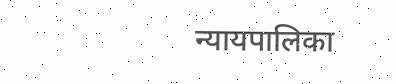न्यायपालिका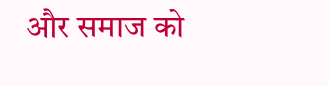और समाज को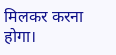मिलकर करना होगा।